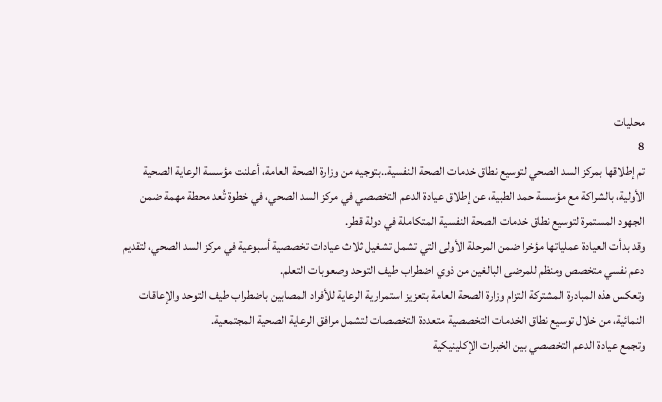محليات
8
تم إطلاقها بمركز السد الصحي لتوسيع نطاق خدمات الصحة النفسية..بتوجيه من وزارة الصحة العامة، أعلنت مؤسسة الرعاية الصحية الأولية، بالشراكة مع مؤسسة حمد الطبية، عن إطلاق عيادة الدعم التخصصي في مركز السد الصحي، في خطوة تُعد محطة مهمة ضمن الجهود المستمرة لتوسيع نطاق خدمات الصحة النفسية المتكاملة في دولة قطر.
وقد بدأت العيادة عملياتها مؤخرا ضمن المرحلة الأولى التي تشمل تشغيل ثلاث عيادات تخصصية أسبوعية في مركز السد الصحي، لتقديم دعم نفسي متخصص ومنظم للمرضى البالغين من ذوي اضطراب طيف التوحد وصعوبات التعلم.
وتعكس هذه المبادرة المشتركة التزام وزارة الصحة العامة بتعزيز استمرارية الرعاية للأفراد المصابين باضطراب طيف التوحد والإعاقات النمائية، من خلال توسيع نطاق الخدمات التخصصية متعددة التخصصات لتشمل مرافق الرعاية الصحية المجتمعية.
وتجمع عيادة الدعم التخصصي بين الخبرات الإكلينيكية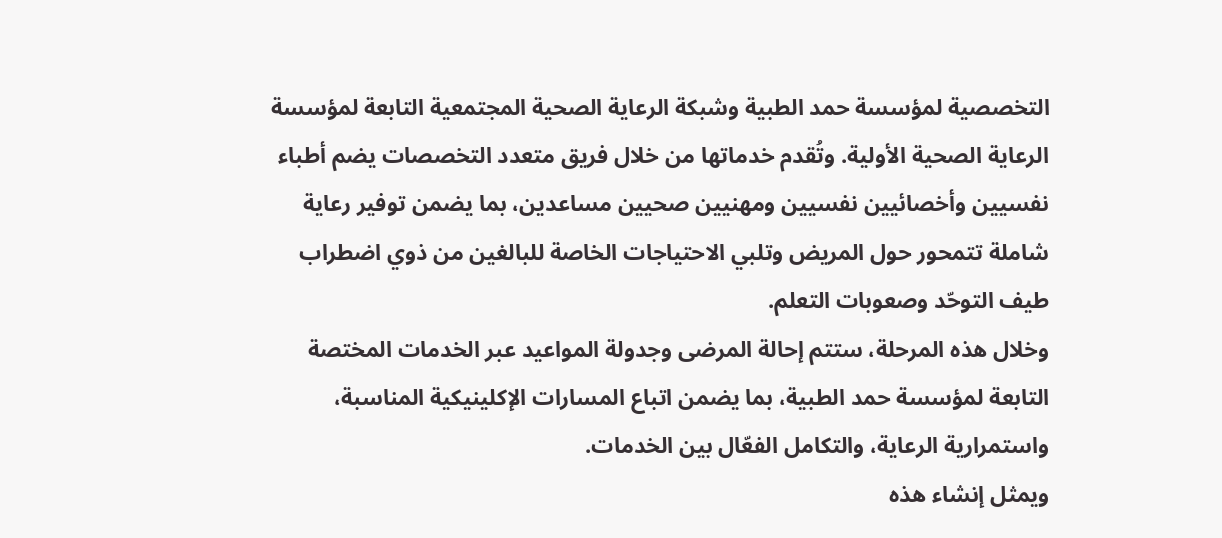التخصصية لمؤسسة حمد الطبية وشبكة الرعاية الصحية المجتمعية التابعة لمؤسسة الرعاية الصحية الأولية. وتُقدم خدماتها من خلال فريق متعدد التخصصات يضم أطباء نفسيين وأخصائيين نفسيين ومهنيين صحيين مساعدين، بما يضمن توفير رعاية شاملة تتمحور حول المريض وتلبي الاحتياجات الخاصة للبالغين من ذوي اضطراب طيف التوحّد وصعوبات التعلم.
وخلال هذه المرحلة، ستتم إحالة المرضى وجدولة المواعيد عبر الخدمات المختصة التابعة لمؤسسة حمد الطبية، بما يضمن اتباع المسارات الإكلينيكية المناسبة، واستمرارية الرعاية، والتكامل الفعّال بين الخدمات.
ويمثل إنشاء هذه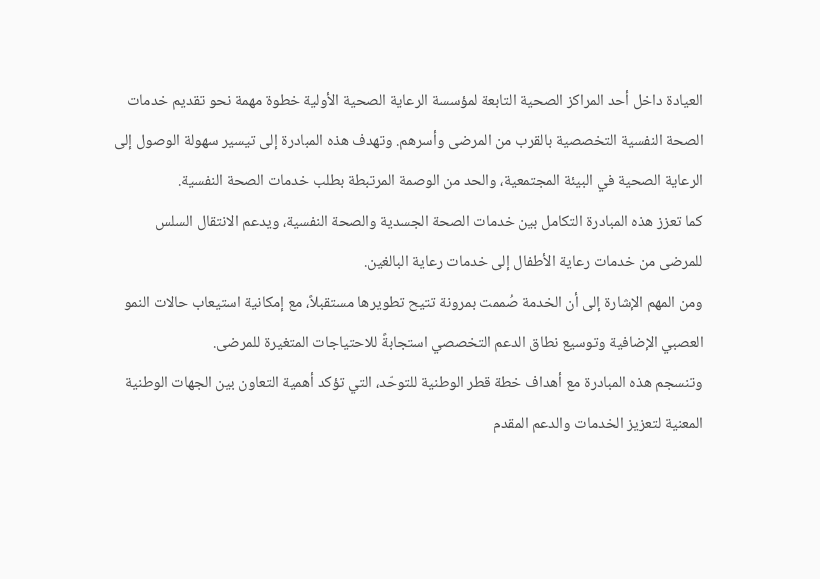العيادة داخل أحد المراكز الصحية التابعة لمؤسسة الرعاية الصحية الأولية خطوة مهمة نحو تقديم خدمات الصحة النفسية التخصصية بالقرب من المرضى وأسرهم. وتهدف هذه المبادرة إلى تيسير سهولة الوصول إلى الرعاية الصحية في البيئة المجتمعية، والحد من الوصمة المرتبطة بطلب خدمات الصحة النفسية.
كما تعزز هذه المبادرة التكامل بين خدمات الصحة الجسدية والصحة النفسية، ويدعم الانتقال السلس للمرضى من خدمات رعاية الأطفال إلى خدمات رعاية البالغين.
ومن المهم الإشارة إلى أن الخدمة صُممت بمرونة تتيح تطويرها مستقبلاً، مع إمكانية استيعاب حالات النمو العصبي الإضافية وتوسيع نطاق الدعم التخصصي استجابةً للاحتياجات المتغيرة للمرضى.
وتنسجم هذه المبادرة مع أهداف خطة قطر الوطنية للتوحّد، التي تؤكد أهمية التعاون بين الجهات الوطنية المعنية لتعزيز الخدمات والدعم المقدم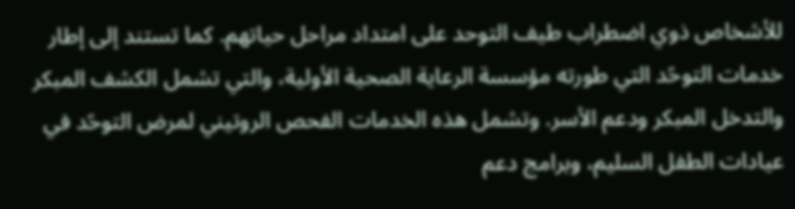للأشخاص ذوي اضطراب طيف التوحد على امتداد مراحل حياتهم. كما تستند إلى إطار خدمات التوحّد التي طورته مؤسسة الرعاية الصحية الأولية، والتي تشمل الكشف المبكر والتدخل المبكر ودعم الأسر. وتشمل هذه الخدمات الفحص الروتيني لمرض التوحّد في عيادات الطفل السليم، وبرامج دعم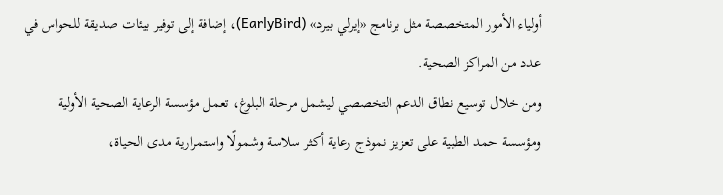أولياء الأمور المتخصصة مثل برنامج «إيرلي بيرد» (EarlyBird)، إضافة إلى توفير بيئات صديقة للحواس في عدد من المراكز الصحية.
ومن خلال توسيع نطاق الدعم التخصصي ليشمل مرحلة البلوغ، تعمل مؤسسة الرعاية الصحية الأولية ومؤسسة حمد الطبية على تعزيز نموذج رعاية أكثر سلاسة وشمولًا واستمرارية مدى الحياة،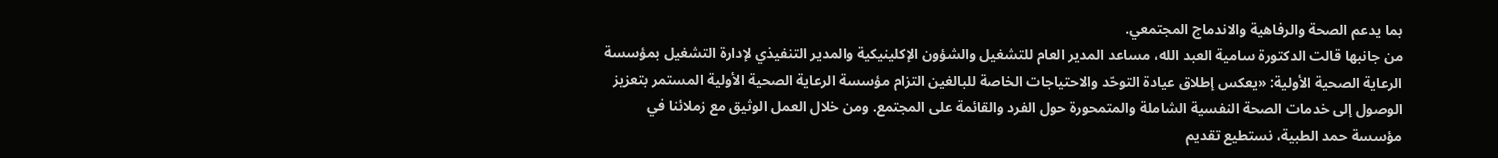بما يدعم الصحة والرفاهية والاندماج المجتمعي.
من جانبها قالت الدكتورة سامية العبد الله، مساعد المدير العام للتشغيل والشؤون الإكلينيكية والمدير التنفيذي لإدارة التشغيل بمؤسسة الرعاية الصحية الأولية: «يعكس إطلاق عيادة التوحّد والاحتياجات الخاصة للبالغين التزام مؤسسة الرعاية الصحية الأولية المستمر بتعزيز الوصول إلى خدمات الصحة النفسية الشاملة والمتمحورة حول الفرد والقائمة على المجتمع. ومن خلال العمل الوثيق مع زملائنا في مؤسسة حمد الطبية، نستطيع تقديم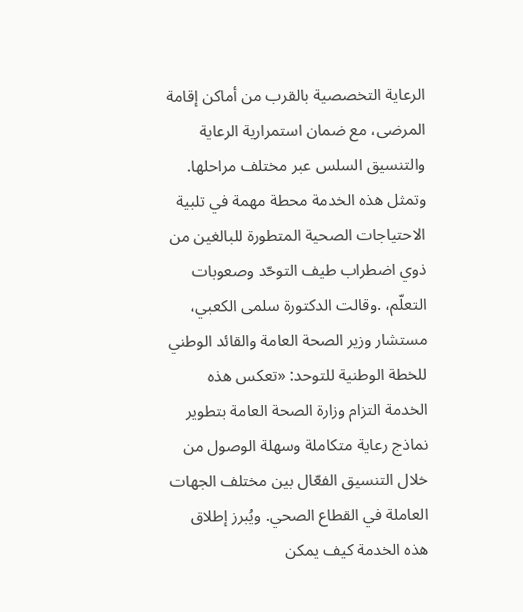الرعاية التخصصية بالقرب من أماكن إقامة المرضى، مع ضمان استمرارية الرعاية والتنسيق السلس عبر مختلف مراحلها. وتمثل هذه الخدمة محطة مهمة في تلبية الاحتياجات الصحية المتطورة للبالغين من ذوي اضطراب طيف التوحّد وصعوبات التعلّم، .وقالت الدكتورة سلمى الكعبي، مستشار وزير الصحة العامة والقائد الوطني للخطة الوطنية للتوحد: «تعكس هذه الخدمة التزام وزارة الصحة العامة بتطوير نماذج رعاية متكاملة وسهلة الوصول من خلال التنسيق الفعّال بين مختلف الجهات العاملة في القطاع الصحي. ويُبرز إطلاق هذه الخدمة كيف يمكن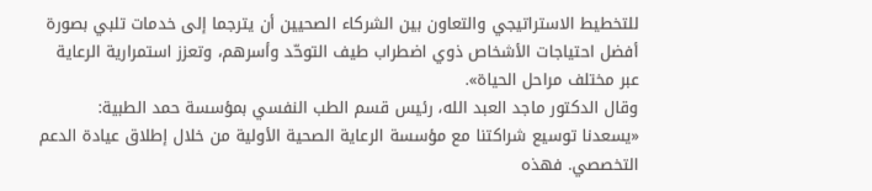للتخطيط الاستراتيجي والتعاون بين الشركاء الصحيين أن يترجما إلى خدمات تلبي بصورة أفضل احتياجات الأشخاص ذوي اضطراب طيف التوحّد وأسرهم، وتعزز استمرارية الرعاية عبر مختلف مراحل الحياة».
وقال الدكتور ماجد العبد الله، رئيس قسم الطب النفسي بمؤسسة حمد الطبية: «يسعدنا توسيع شراكتنا مع مؤسسة الرعاية الصحية الأولية من خلال إطلاق عيادة الدعم التخصصي. فهذه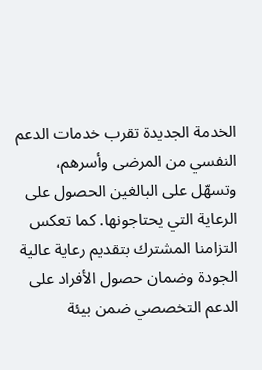الخدمة الجديدة تقرب خدمات الدعم النفسي من المرضى وأسرهم، وتسهّل على البالغين الحصول على الرعاية التي يحتاجونها. كما تعكس التزامنا المشترك بتقديم رعاية عالية الجودة وضمان حصول الأفراد على الدعم التخصصي ضمن بيئة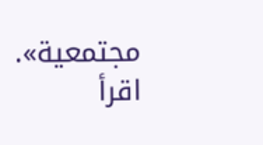مجتمعية».
اقرأ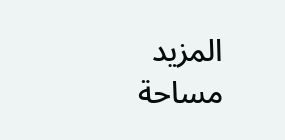المزيد
مساحة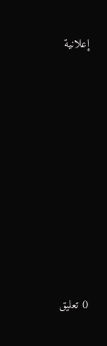إعلانية














0 تعليق